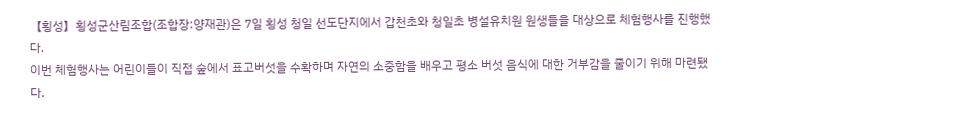【횡성】횡성군산림조합(조합장:양재관)은 7일 횡성 청일 선도단지에서 갑천초와 청일초 병설유치원 원생들을 대상으로 체험행사를 진행했다.
이번 체험행사는 어린이들이 직접 숲에서 표고버섯을 수확하며 자연의 소중함을 배우고 평소 버섯 음식에 대한 거부감을 줄이기 위해 마련됐다.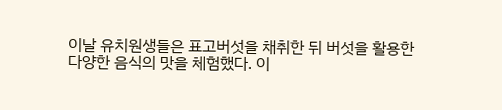이날 유치원생들은 표고버섯을 채취한 뒤 버섯을 활용한 다양한 음식의 맛을 체험했다. 이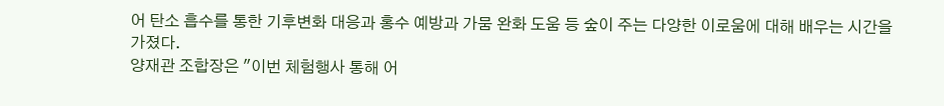어 탄소 흡수를 통한 기후변화 대응과 홍수 예방과 가뭄 완화 도움 등 숲이 주는 다양한 이로움에 대해 배우는 시간을 가졌다.
양재관 조합장은 "이번 체험행사 통해 어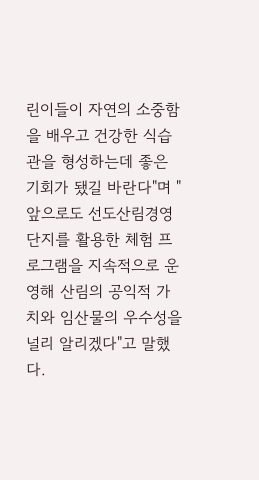린이들이 자연의 소중함을 배우고 건강한 식습관을 형성하는데 좋은 기회가 됐길 바란다"며 "앞으로도 선도산림경영단지를 활용한 체험 프로그램을 지속적으로 운영해 산림의 공익적 가치와 임산물의 우수성을 널리 알리겠다"고 말했다.